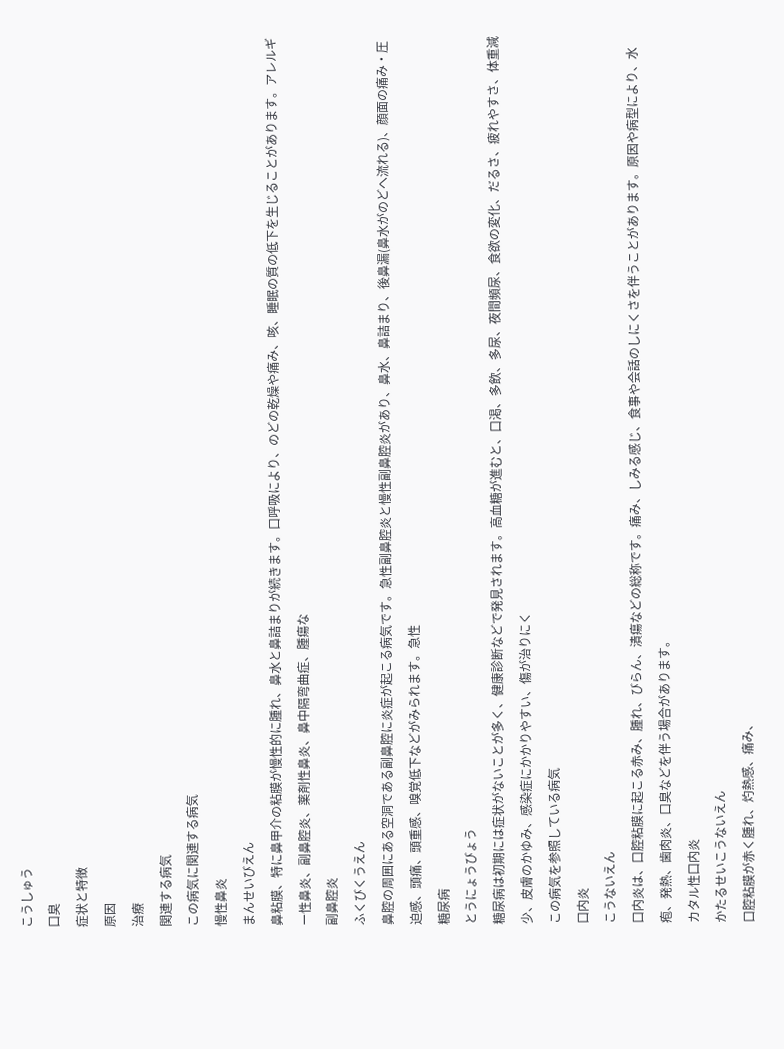こうしゅう
口臭
症状と特徴
原因
治療
関連する病気
この病気に関連する病気
慢性鼻炎
まんせいびえん
鼻粘膜、特に鼻甲介の粘膜が慢性的に腫れ、鼻水と鼻詰まりが続きます。口呼吸により、のどの乾燥や痛み、咳、睡眠の質の低下を生じることがあります。アレルギー性鼻炎、副鼻腔炎、薬剤性鼻炎、鼻中隔弯曲症、腫瘍な
副鼻腔炎
ふくびくうえん
鼻腔の周囲にある空洞である副鼻腔に炎症が起こる病気です。急性副鼻腔炎と慢性副鼻腔炎があり、鼻水、鼻詰まり、後鼻漏(鼻水がのどへ流れる)、顔面の痛み・圧迫感、頭痛、頭重感、嗅覚低下などがみられます。急性
糖尿病
とうにょうびょう
糖尿病は初期には症状がないことが多く、健康診断などで発見されます。高血糖が進むと、口渇、多飲、多尿、夜間頻尿、食欲の変化、だるさ、疲れやすさ、体重減少、皮膚のかゆみ、感染症にかかりやすい、傷が治りにく
この病気を参照している病気
口内炎
こうないえん
口内炎は、口腔粘膜に起こる赤み、腫れ、びらん、潰瘍などの総称です。痛み、しみる感じ、食事や会話のしにくさを伴うことがあります。原因や病型により、水疱、発熱、歯肉炎、口臭などを伴う場合があります。
カタル性口内炎
かたるせいこうないえん
口腔粘膜が赤く腫れ、灼熱感、痛み、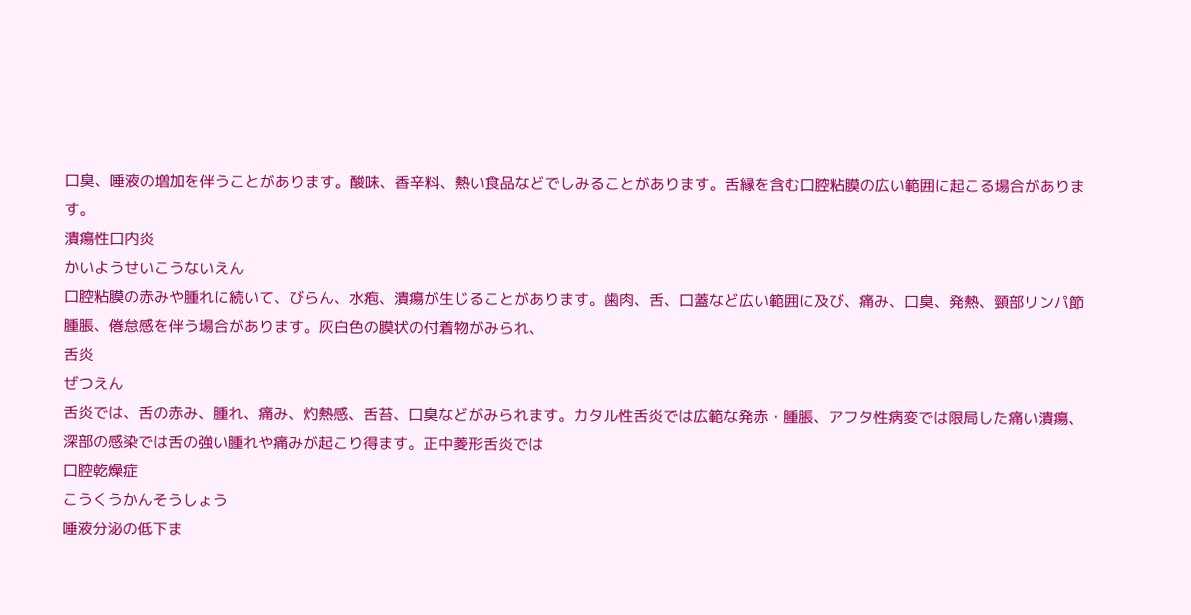口臭、唾液の増加を伴うことがあります。酸味、香辛料、熱い食品などでしみることがあります。舌縁を含む口腔粘膜の広い範囲に起こる場合があります。
潰瘍性口内炎
かいようせいこうないえん
口腔粘膜の赤みや腫れに続いて、びらん、水疱、潰瘍が生じることがあります。歯肉、舌、口蓋など広い範囲に及び、痛み、口臭、発熱、頸部リンパ節腫脹、倦怠感を伴う場合があります。灰白色の膜状の付着物がみられ、
舌炎
ぜつえん
舌炎では、舌の赤み、腫れ、痛み、灼熱感、舌苔、口臭などがみられます。カタル性舌炎では広範な発赤・腫脹、アフタ性病変では限局した痛い潰瘍、深部の感染では舌の強い腫れや痛みが起こり得ます。正中菱形舌炎では
口腔乾燥症
こうくうかんそうしょう
唾液分泌の低下ま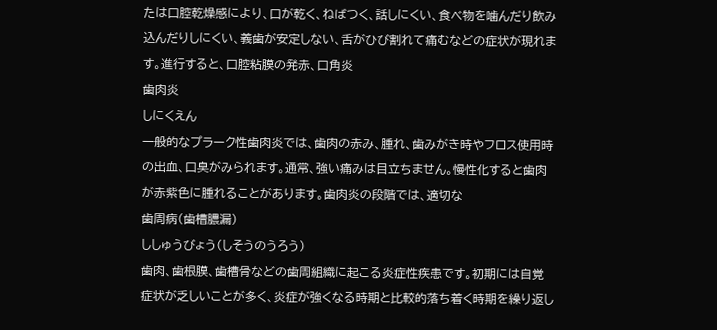たは口腔乾燥感により、口が乾く、ねばつく、話しにくい、食べ物を噛んだり飲み込んだりしにくい、義歯が安定しない、舌がひび割れて痛むなどの症状が現れます。進行すると、口腔粘膜の発赤、口角炎
歯肉炎
しにくえん
一般的なプラーク性歯肉炎では、歯肉の赤み、腫れ、歯みがき時やフロス使用時の出血、口臭がみられます。通常、強い痛みは目立ちません。慢性化すると歯肉が赤紫色に腫れることがあります。歯肉炎の段階では、適切な
歯周病(歯槽膿漏)
ししゅうびょう(しそうのうろう)
歯肉、歯根膜、歯槽骨などの歯周組織に起こる炎症性疾患です。初期には自覚症状が乏しいことが多く、炎症が強くなる時期と比較的落ち着く時期を繰り返し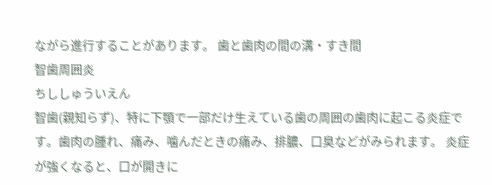ながら進行することがあります。 歯と歯肉の間の溝・すき間
智歯周囲炎
ちししゅういえん
智歯(親知らず)、特に下顎で一部だけ生えている歯の周囲の歯肉に起こる炎症です。歯肉の腫れ、痛み、噛んだときの痛み、排膿、口臭などがみられます。 炎症が強くなると、口が開きに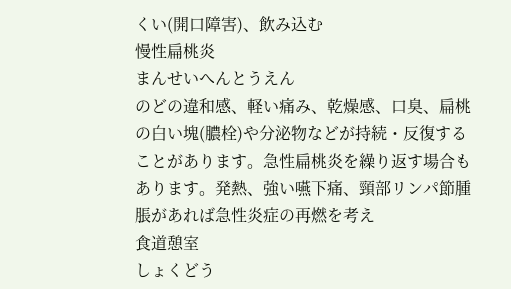くい(開口障害)、飲み込む
慢性扁桃炎
まんせいへんとうえん
のどの違和感、軽い痛み、乾燥感、口臭、扁桃の白い塊(膿栓)や分泌物などが持続・反復することがあります。急性扁桃炎を繰り返す場合もあります。発熱、強い嚥下痛、頸部リンパ節腫脹があれば急性炎症の再燃を考え
食道憩室
しょくどう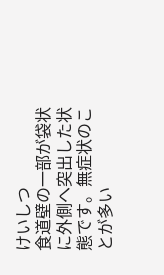けいしつ
食道壁の一部が袋状に外側へ突出した状態です。無症状のことが多い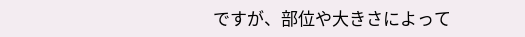ですが、部位や大きさによって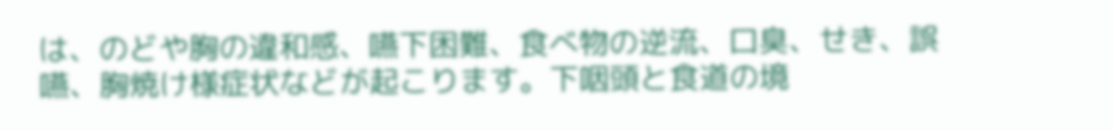は、のどや胸の違和感、嚥下困難、食べ物の逆流、口臭、せき、誤嚥、胸焼け様症状などが起こります。下咽頭と食道の境